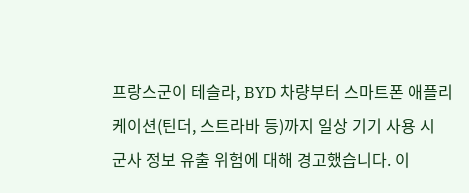프랑스군이 테슬라, BYD 차량부터 스마트폰 애플리케이션(틴더, 스트라바 등)까지 일상 기기 사용 시 군사 정보 유출 위험에 대해 경고했습니다. 이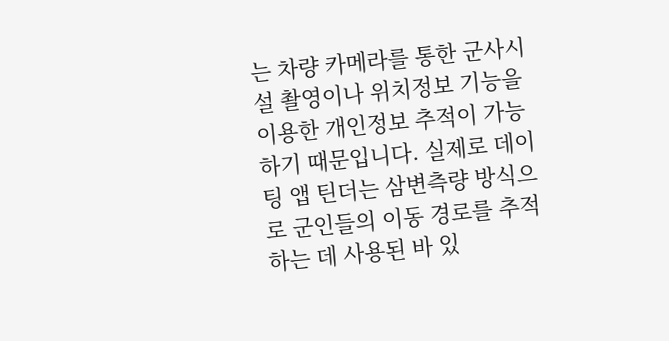는 차량 카메라를 통한 군사시설 촬영이나 위치정보 기능을 이용한 개인정보 추적이 가능하기 때문입니다. 실제로 데이팅 앱 틴더는 삼변측량 방식으로 군인들의 이동 경로를 추적하는 데 사용된 바 있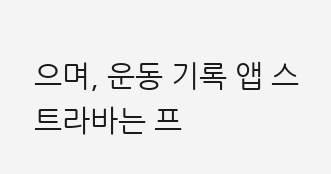으며, 운동 기록 앱 스트라바는 프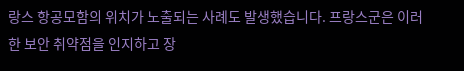랑스 항공모함의 위치가 노출되는 사례도 발생했습니다. 프랑스군은 이러한 보안 취약점을 인지하고 장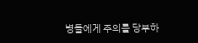병들에게 주의를 당부하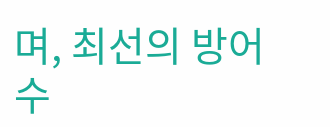며, 최선의 방어 수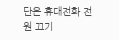단은 휴대전화 전원 끄기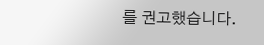를 권고했습니다.